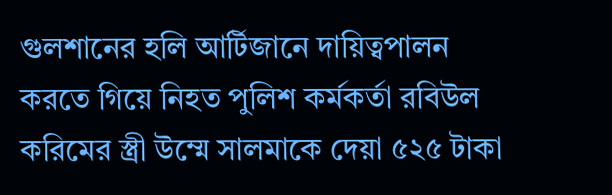গুলশানের হলি আর্টিজানে দায়িত্বপালন করতে গিয়ে নিহত পুলিশ কর্মকর্তা রবিউল করিমের স্ত্রী উম্মে সালমাকে দেয়া ৫২৫ টাকা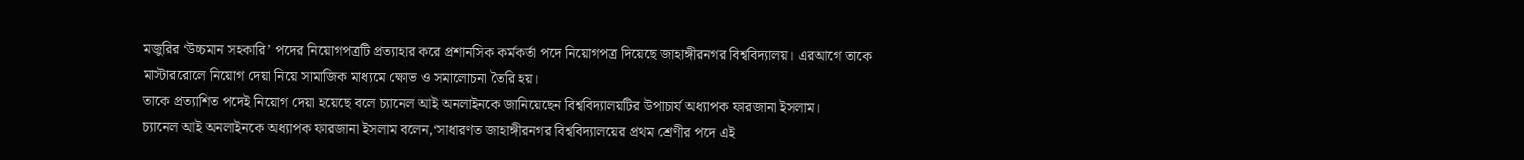মজুরির ‘উচ্চমান সহকারি’ পদের নিয়োগপত্রটি প্রত্যাহার করে প্রশানসিক কর্মকর্তা পদে নিয়োগপত্র দিয়েছে জাহাঙ্গীরনগর বিশ্ববিদ্যালয়। এরআগে তাকে মাস্টাররোলে নিয়োগ দেয়া নিয়ে সামাজিক মাধ্যমে ক্ষোভ ও সমালোচনা তৈরি হয়।
তাকে প্রত্যাশিত পদেই নিয়োগ দেয়া হয়েছে বলে চ্যানেল আই অনলাইনকে জানিয়েছেন বিশ্ববিদ্যালয়টির উপাচার্য অধ্যাপক ফারজানা ইসলাম।
চ্যানেল আই অনলাইনকে অধ্যাপক ফারজানা ইসলাম বলেন,‘সাধারণত জাহাঙ্গীরনগর বিশ্ববিদ্যালয়ের প্রথম শ্রেণীর পদে এই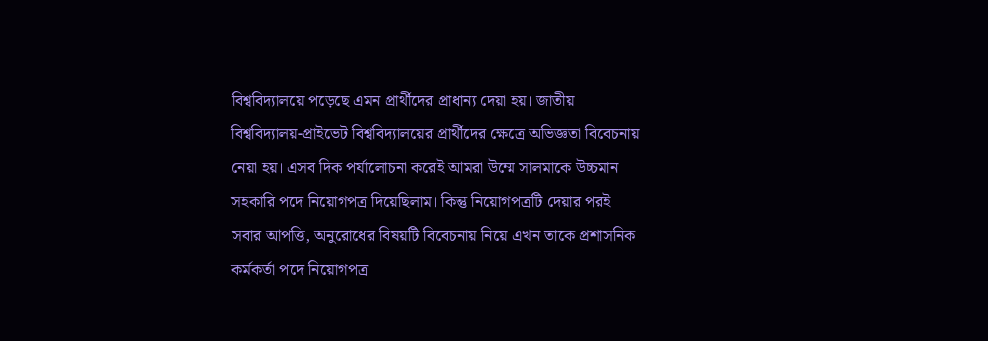বিশ্ববিদ্যালয়ে পড়েছে এমন প্রার্থীদের প্রাধান্য দেয়া হয়। জাতীয় বিশ্ববিদ্যালয়-প্রাইভেট বিশ্ববিদ্যালয়ের প্রার্থীদের ক্ষেত্রে অভিজ্ঞতা বিবেচনায় নেয়া হয়। এসব দিক পর্যালোচনা করেই আমরা উম্মে সালমাকে উচ্চমান সহকারি পদে নিয়োগপত্র দিয়েছিলাম। কিন্তু নিয়োগপত্রটি দেয়ার পরই সবার আপত্তি, অনুরোধের বিষয়টি বিবেচনায় নিয়ে এখন তাকে প্রশাসনিক কর্মকর্তা পদে নিয়োগপত্র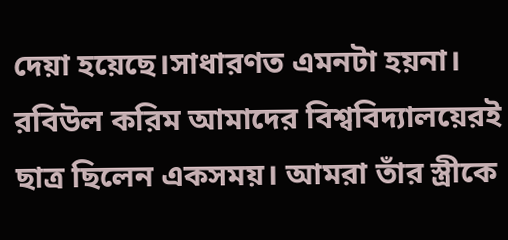দেয়া হয়েছে।সাধারণত এমনটা হয়না। রবিউল করিম আমাদের বিশ্ববিদ্যালয়েরই ছাত্র ছিলেন একসময়। আমরা তাঁর স্ত্রীকে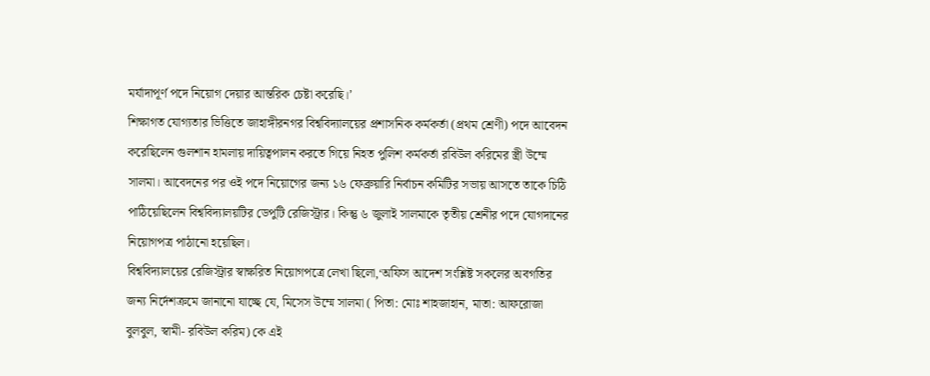মর্যাদাপূর্ণ পদে নিয়োগ দেয়ার আন্তরিক চেষ্টা করেছি।’
শিক্ষাগত যোগ্যতার ভিত্তিতে জাহাঙ্গীরনগর বিশ্ববিদ্যালয়ের প্রশাসনিক কর্মকর্তা (প্রথম শ্রেণী) পদে আবেদন করেছিলেন গুলশান হামলায় দায়িত্বপালন করতে গিয়ে নিহত পুলিশ কর্মকর্তা রবিউল করিমের স্ত্রী উম্মে সালমা। আবেদনের পর ওই পদে নিয়োগের জন্য ১৬ ফেব্রুয়ারি নির্বাচন কমিটির সভায় আসতে তাকে চিঠি পাঠিয়েছিলেন বিশ্ববিদ্যালয়টির ডেপুটি রেজিস্ট্রার। কিন্তু ৬ জুলাই সালমাকে তৃতীয় শ্রেনীর পদে যোগদানের নিয়োগপত্র পাঠানো হয়েছিল।
বিশ্ববিদ্যালয়ের রেজিস্ট্রার স্বাক্ষরিত নিয়োগপত্রে লেখা ছিলো,‘অফিস আদেশ সংশ্লিষ্ট সকলের অবগতির জন্য নির্দেশক্রমে জানানো যাচ্ছে যে, মিসেস উম্মে সালমা ( পিতা: মোঃ শাহজাহান, মাতা: আফরোজা বুলবুল, স্বামী- রবিউল করিম) কে এই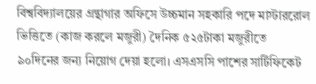বিশ্ববিদ্যালয়ের গ্রন্থাগার অফিসে উচ্চমান সহকারি পদে মাস্টাররোল ভিত্তিতে (কাজ করলে মজুরী) দৈনিক ৫২৫টাকা মজুরীতে ৯০দিনের জন্য নিয়োগ দেয়া হলো। এসএসসি পাশের সার্টিফিকেট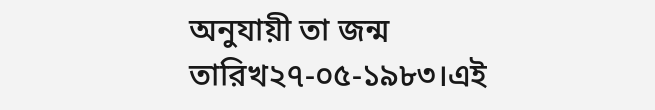অনুযায়ী তা জন্ম তারিখ২৭-০৫-১৯৮৩।এই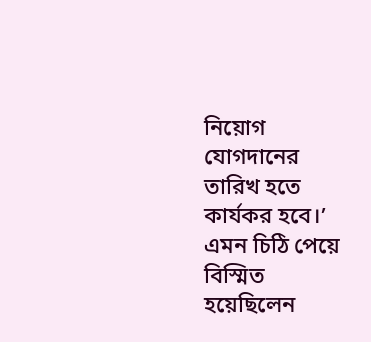নিয়োগ যোগদানের তারিখ হতে কার্যকর হবে।’
এমন চিঠি পেয়ে বিস্মিত হয়েছিলেন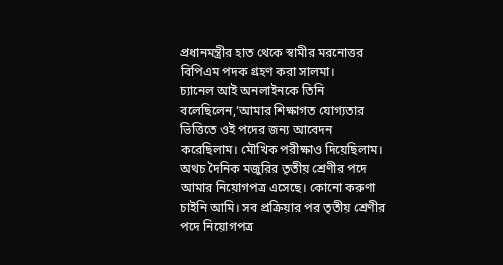প্রধানমন্ত্রীর হাত থেকে স্বামীর মরনোত্তর বিপিএম পদক গ্রহণ করা সালমা।
চ্যানেল আই অনলাইনকে তিনি বলেছিলেন,‘আমার শিক্ষাগত যোগ্যতার ভিত্তিতে ওই পদের জন্য আবেদন করেছিলাম। মৌখিক পরীক্ষাও দিয়েছিলাম। অথচ দৈনিক মজুরির তৃতীয় শ্রেণীর পদে আমার নিয়োগপত্র এসেছে। কোনো করুণা চাইনি আমি। সব প্রক্রিয়ার পর তৃতীয় শ্রেণীর পদে নিয়োগপত্র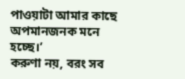পাওয়াটা আমার কাছে অপমানজনক মনে হচ্ছে।’
করুণা নয়, বরং সব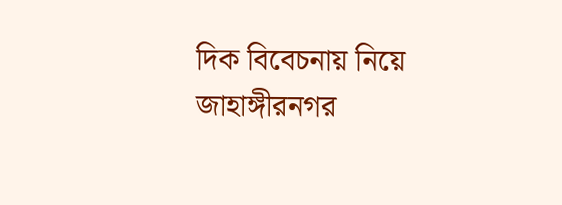দিক বিবেচনায় নিয়ে জাহাঙ্গীরনগর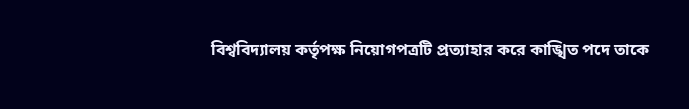বিশ্ববিদ্যালয় কর্তৃপক্ষ নিয়োগপত্রটি প্রত্যাহার করে কাঙ্খিত পদে তাকে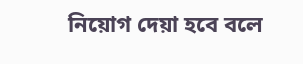নিয়োগ দেয়া হবে বলে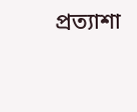প্রত্যাশা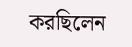করছিলেন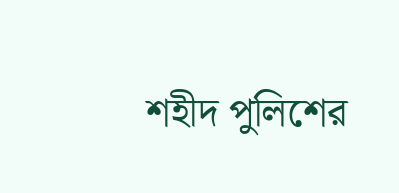শহীদ পুলিশের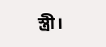স্ত্রী।